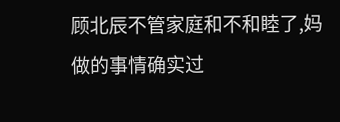顾北辰不管家庭和不和睦了,妈做的事情确实过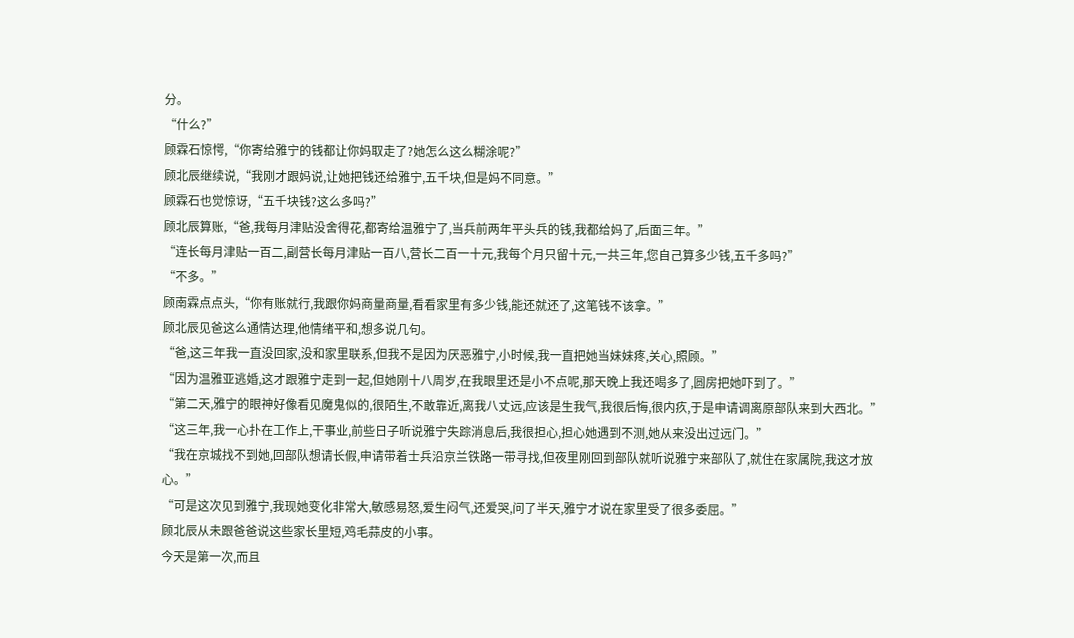分。
“什么?”
顾霖石惊愕,“你寄给雅宁的钱都让你妈取走了?她怎么这么糊涂呢?”
顾北辰继续说,“我刚才跟妈说,让她把钱还给雅宁,五千块,但是妈不同意。”
顾霖石也觉惊讶,“五千块钱?这么多吗?”
顾北辰算账,“爸,我每月津贴没舍得花,都寄给温雅宁了,当兵前两年平头兵的钱,我都给妈了,后面三年。”
“连长每月津贴一百二,副营长每月津贴一百八,营长二百一十元,我每个月只留十元,一共三年,您自己算多少钱,五千多吗?”
“不多。”
顾南霖点点头,“你有账就行,我跟你妈商量商量,看看家里有多少钱,能还就还了,这笔钱不该拿。”
顾北辰见爸这么通情达理,他情绪平和,想多说几句。
“爸,这三年我一直没回家,没和家里联系,但我不是因为厌恶雅宁,小时候,我一直把她当妹妹疼,关心,照顾。”
“因为温雅亚逃婚,这才跟雅宁走到一起,但她刚十八周岁,在我眼里还是小不点呢,那天晚上我还喝多了,圆房把她吓到了。”
“第二天,雅宁的眼神好像看见魔鬼似的,很陌生,不敢靠近,离我八丈远,应该是生我气,我很后悔,很内疚,于是申请调离原部队来到大西北。”
“这三年,我一心扑在工作上,干事业,前些日子听说雅宁失踪消息后,我很担心,担心她遇到不测,她从来没出过远门。”
“我在京城找不到她,回部队想请长假,申请带着士兵沿京兰铁路一带寻找,但夜里刚回到部队就听说雅宁来部队了,就住在家属院,我这才放心。”
“可是这次见到雅宁,我现她变化非常大,敏感易怒,爱生闷气,还爱哭,问了半天,雅宁才说在家里受了很多委屈。”
顾北辰从未跟爸爸说这些家长里短,鸡毛蒜皮的小事。
今天是第一次,而且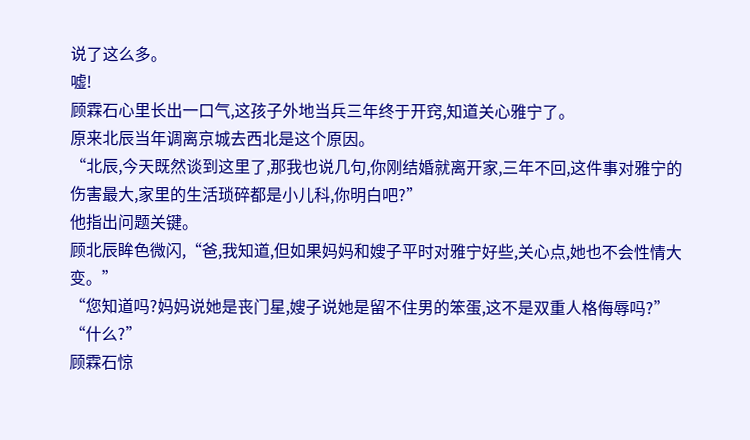说了这么多。
嘘!
顾霖石心里长出一口气,这孩子外地当兵三年终于开窍,知道关心雅宁了。
原来北辰当年调离京城去西北是这个原因。
“北辰,今天既然谈到这里了,那我也说几句,你刚结婚就离开家,三年不回,这件事对雅宁的伤害最大,家里的生活琐碎都是小儿科,你明白吧?”
他指出问题关键。
顾北辰眸色微闪,“爸,我知道,但如果妈妈和嫂子平时对雅宁好些,关心点,她也不会性情大变。”
“您知道吗?妈妈说她是丧门星,嫂子说她是留不住男的笨蛋,这不是双重人格侮辱吗?”
“什么?”
顾霖石惊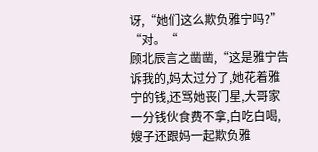讶,“她们这么欺负雅宁吗?”
“对。“
顾北辰言之凿凿,“这是雅宁告诉我的,妈太过分了,她花着雅宁的钱,还骂她丧门星,大哥家一分钱伙食费不拿,白吃白喝,嫂子还跟妈一起欺负雅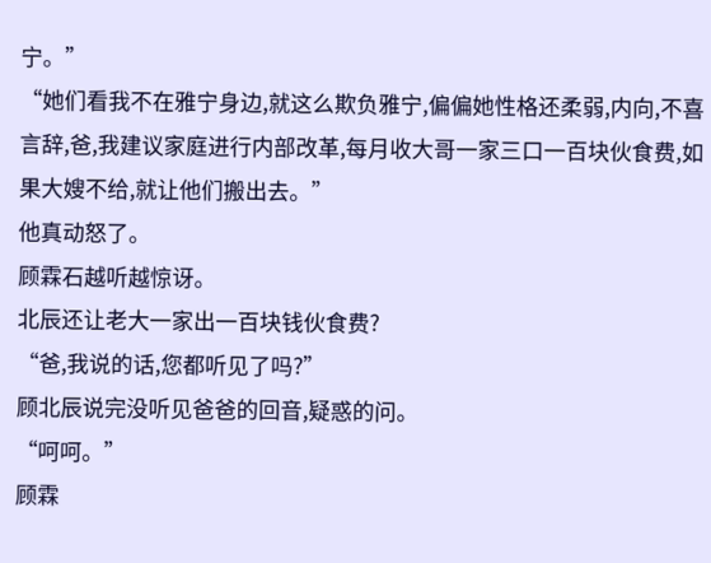宁。”
“她们看我不在雅宁身边,就这么欺负雅宁,偏偏她性格还柔弱,内向,不喜言辞,爸,我建议家庭进行内部改革,每月收大哥一家三口一百块伙食费,如果大嫂不给,就让他们搬出去。”
他真动怒了。
顾霖石越听越惊讶。
北辰还让老大一家出一百块钱伙食费?
“爸,我说的话,您都听见了吗?”
顾北辰说完没听见爸爸的回音,疑惑的问。
“呵呵。”
顾霖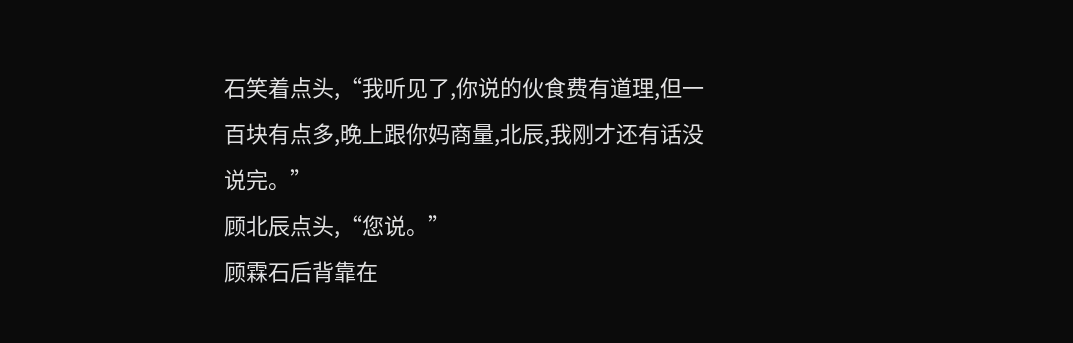石笑着点头,“我听见了,你说的伙食费有道理,但一百块有点多,晚上跟你妈商量,北辰,我刚才还有话没说完。”
顾北辰点头,“您说。”
顾霖石后背靠在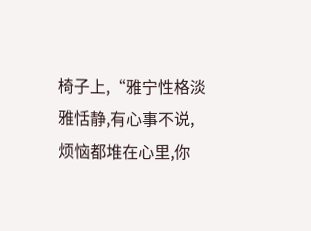椅子上,“雅宁性格淡雅恬静,有心事不说,烦恼都堆在心里,你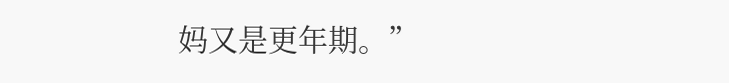妈又是更年期。”